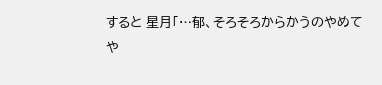すると 星月「…郁、そろそろからかうのやめてや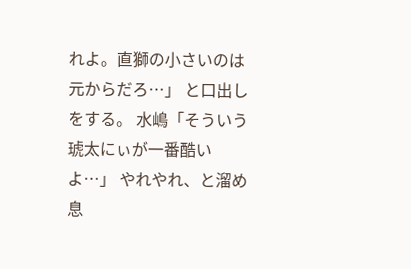れよ。直獅の小さいのは元からだろ…」 と口出しをする。 水嶋「そういう琥太にぃが一番酷いよ…」 やれやれ、と溜め息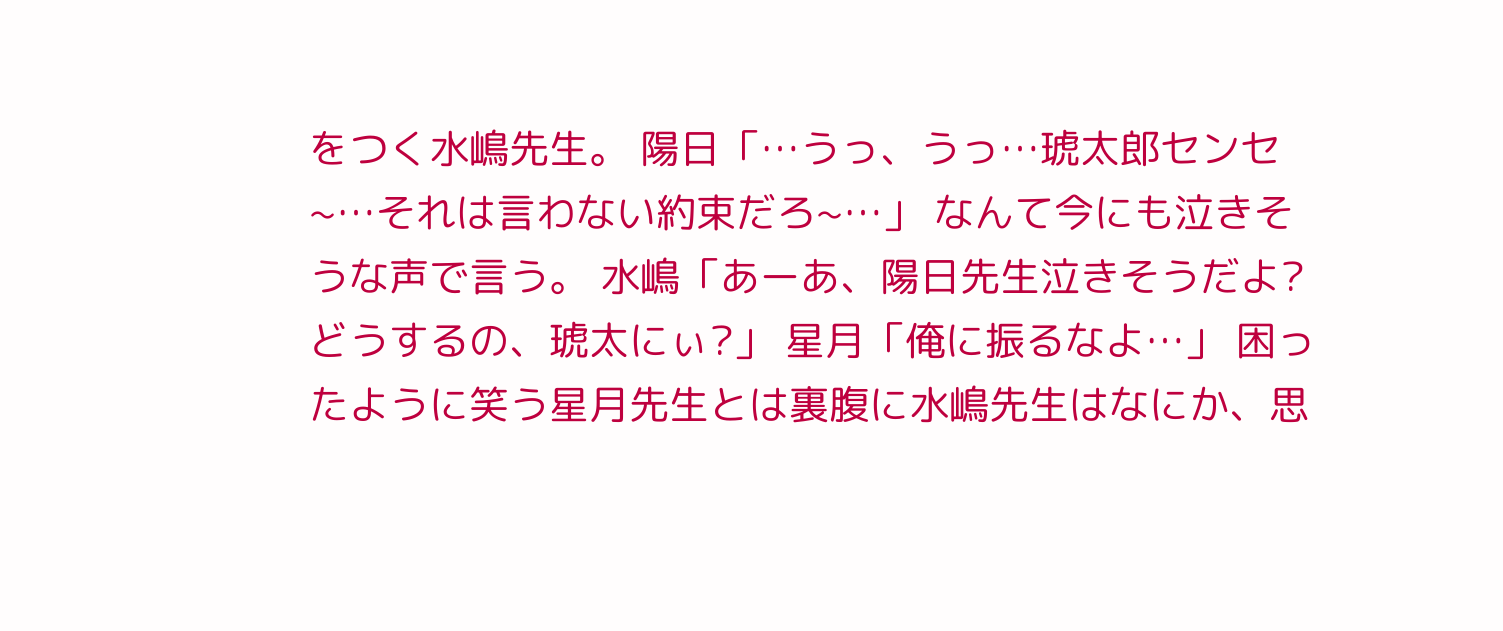をつく水嶋先生。 陽日「…うっ、うっ…琥太郎センセ~…それは言わない約束だろ~…」 なんて今にも泣きそうな声で言う。 水嶋「あーあ、陽日先生泣きそうだよ?どうするの、琥太にぃ?」 星月「俺に振るなよ…」 困ったように笑う星月先生とは裏腹に水嶋先生はなにか、思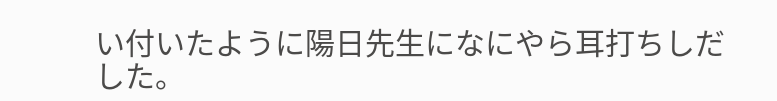い付いたように陽日先生になにやら耳打ちしだした。